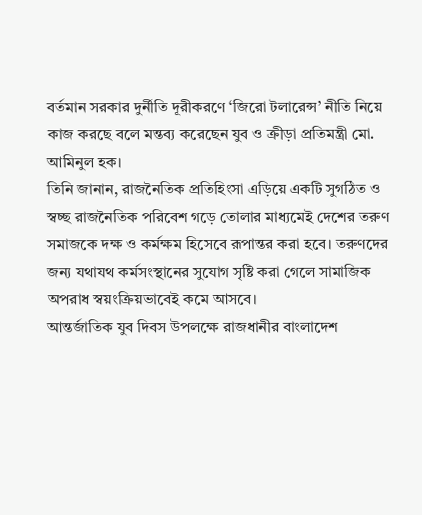বর্তমান সরকার দুর্নীতি দূরীকরণে ‘জিরো টলারেন্স’ নীতি নিয়ে কাজ করছে বলে মন্তব্য করেছেন যুব ও ক্রীড়া প্রতিমন্ত্রী মো. আমিনুল হক।
তিনি জানান, রাজনৈতিক প্রতিহিংসা এড়িয়ে একটি সুগঠিত ও স্বচ্ছ রাজনৈতিক পরিবেশ গড়ে তোলার মাধ্যমেই দেশের তরুণ সমাজকে দক্ষ ও কর্মক্ষম হিসেবে রূপান্তর করা হবে। তরুণদের জন্য যথাযথ কর্মসংস্থানের সুযোগ সৃষ্টি করা গেলে সামাজিক অপরাধ স্বয়ংক্রিয়ভাবেই কমে আসবে।
আন্তর্জাতিক যুব দিবস উপলক্ষে রাজধানীর বাংলাদেশ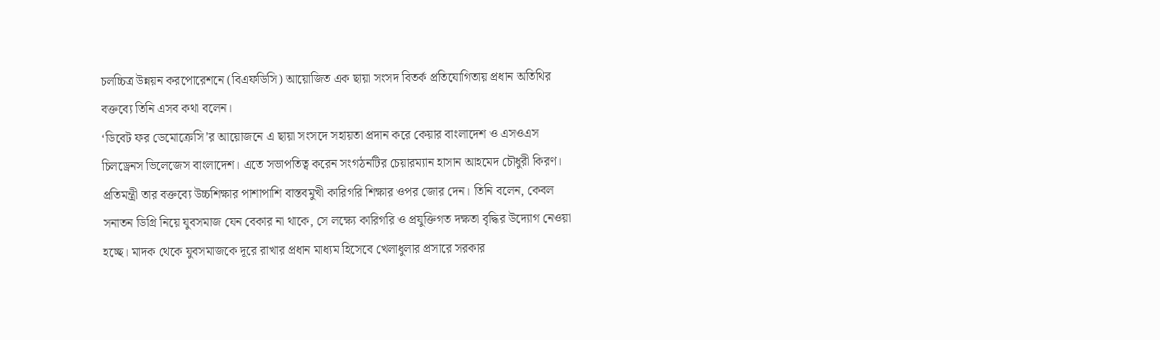চলচ্চিত্র উন্নয়ন করপোরেশনে (বিএফডিসি) আয়োজিত এক ছায়া সংসদ বিতর্ক প্রতিযোগিতায় প্রধান অতিথির বক্তব্যে তিনি এসব কথা বলেন।
‘ডিবেট ফর ডেমোক্রেসি’র আয়োজনে এ ছায়া সংসদে সহায়তা প্রদান করে কেয়ার বাংলাদেশ ও এসওএস চিলড্রেনস ভিলেজেস বাংলাদেশ। এতে সভাপতিত্ব করেন সংগঠনটির চেয়ারম্যান হাসান আহমেদ চৌধুরী কিরণ।
প্রতিমন্ত্রী তার বক্তব্যে উচ্চশিক্ষার পাশাপাশি বাস্তবমুখী কারিগরি শিক্ষার ওপর জোর দেন। তিনি বলেন, কেবল সনাতন ডিগ্রি নিয়ে যুবসমাজ যেন বেকার না থাকে, সে লক্ষ্যে কারিগরি ও প্রযুক্তিগত দক্ষতা বৃদ্ধির উদ্যোগ নেওয়া হচ্ছে। মাদক থেকে যুবসমাজকে দূরে রাখার প্রধান মাধ্যম হিসেবে খেলাধুলার প্রসারে সরকার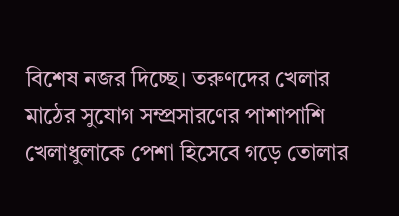বিশেষ নজর দিচ্ছে। তরুণদের খেলার মাঠের সুযোগ সম্প্রসারণের পাশাপাশি খেলাধুলাকে পেশা হিসেবে গড়ে তোলার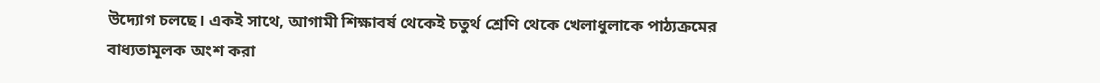উদ্যোগ চলছে। একই সাথে, আগামী শিক্ষাবর্ষ থেকেই চতুর্থ শ্রেণি থেকে খেলাধুলাকে পাঠ্যক্রমের বাধ্যতামূলক অংশ করা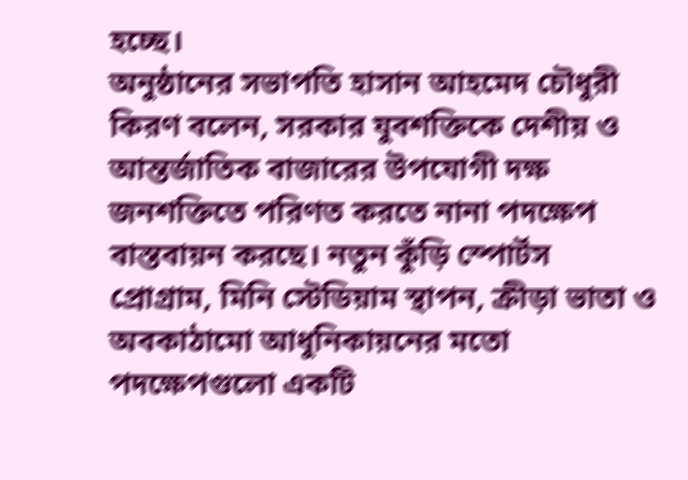হচ্ছে।
অনুষ্ঠানের সভাপতি হাসান আহমেদ চৌধুরী কিরণ বলেন, সরকার যুবশক্তিকে দেশীয় ও আন্তর্জাতিক বাজারের উপযোগী দক্ষ জনশক্তিতে পরিণত করতে নানা পদক্ষেপ বাস্তবায়ন করছে। নতুন কুঁড়ি স্পোর্টস প্রোগ্রাম, মিনি স্টেডিয়াম স্থাপন, ক্রীড়া ভাতা ও অবকাঠামো আধুনিকায়নের মতো পদক্ষেপগুলো একটি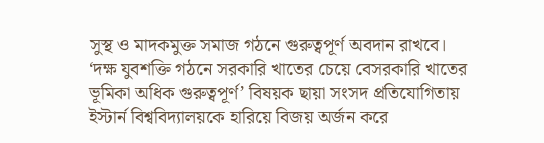সুস্থ ও মাদকমুক্ত সমাজ গঠনে গুরুত্বপূর্ণ অবদান রাখবে।
‘দক্ষ যুবশক্তি গঠনে সরকারি খাতের চেয়ে বেসরকারি খাতের ভূমিকা অধিক গুরুত্বপূর্ণ’ বিষয়ক ছায়া সংসদ প্রতিযোগিতায় ইস্টার্ন বিশ্ববিদ্যালয়কে হারিয়ে বিজয় অর্জন করে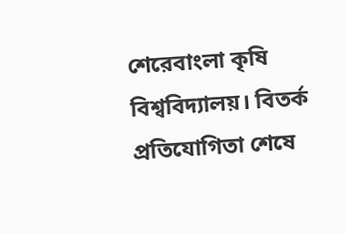শেরেবাংলা কৃষি বিশ্ববিদ্যালয়। বিতর্ক প্রতিযোগিতা শেষে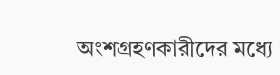অংশগ্রহণকারীদের মধ্যে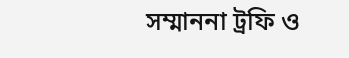সম্মাননা ট্রফি ও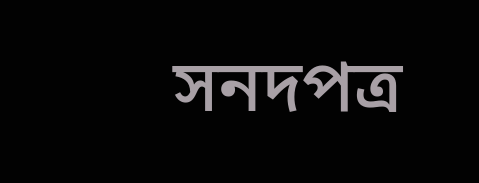সনদপত্র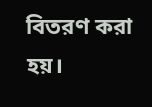বিতরণ করা হয়।